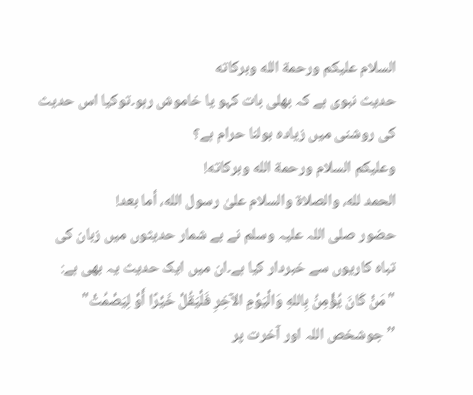السلام عليكم ورحمة الله وبركاته
حدیث نبوی ہے کہ بھلی بات کہو یا خاموش رہو۔توکیا اس حدیث کی روشنی میں زیادہ بولنا حرام ہے؟
وعلیکم السلام ورحمة الله وبرکاته!
الحمد لله، والصلاة والسلام علىٰ رسول الله، أما بعد!
حضور صلی اللہ علیہ وسلم نے بے شمار حدیثوں میں زبان کی تباہ کاریوں سے خبردار کیا ہے۔ان میں ایک حدیث یہ بھی ہے:
"مَنْ كَانَ يُؤْمِنُ بِاللهِ وَالْيَوْمِ الآخِرِ فَلْيَقُلْ خَيْرًا أَوْ لِيَصْمُتْ"
’’جوشخص اللہ اور آخرت پر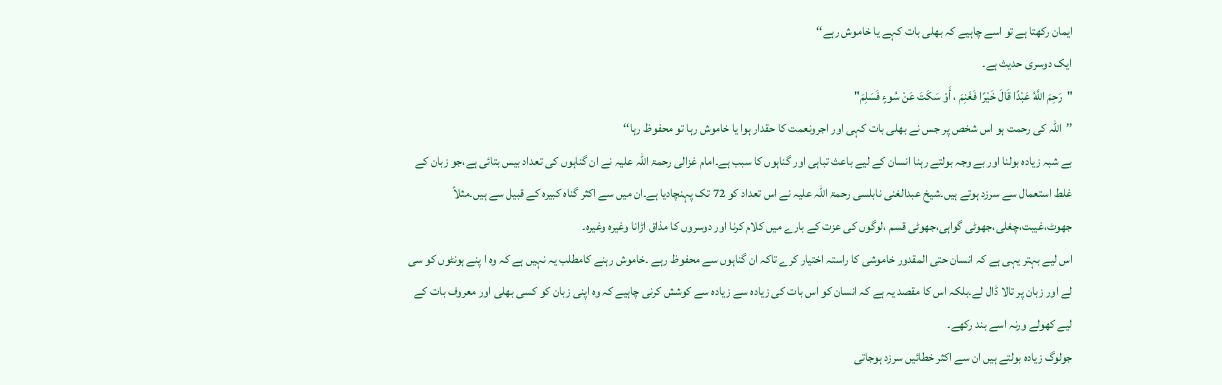ایمان رکھتا ہے تو اسے چاہیے کہ بھلی بات کہے یا خاموش رہے‘‘
ایک دوسری حدیث ہے۔
"رَحِمَ اللَّهُ عَبْدًا قَالَ خَيْرًا فَغَنِمَ ، أَوْ سَكَتَ عَنْ سُوءٍ فَسَلِمَ"
’’اللہ کی رحمت ہو اس شخص پر جس نے بھلی بات کہی اور اجرونعمت کا حقدار ہوا یا خاموش رہا تو محفوظ رہا‘‘
بے شبہ زیادہ بولنا اور بے وجہ بولتے رہنا انسان کے لیے باعث تباہی اور گناہوں کا سبب ہے۔امام غزالی رحمۃ اللہ علیہ نے ان گناہوں کی تعداد بیس بتائی ہے،جو زبان کے غلط استعمال سے سرزد ہوتے ہیں۔شیخ عبدالغنی نابلسی رحمۃ اللہ علیہ نے اس تعداد کو 72 تک پہنچادیا ہے۔ان میں سے اکثر گناہ کبیرہ کے قبیل سے ہیں۔مثلاً جھوٹ،غیبت،چغلی،جھوٹی گواہی،جھوٹی قسم ،لوگوں کی عزت کے بارے میں کلام کرنا اور دوسروں کا مذاق اڑانا وغیرہ وغیرہ۔
اس لیے بہتر یہی ہے کہ انسان حتی المقدور خاموشی کا راستہ اختیار کرے تاکہ ان گناہوں سے محفوظ رہے ۔خاموش رہنے کامطلب یہ نہیں ہے کہ وہ ا پنے ہونٹوں کو سی لے اور زبان پر تالا ڈال لے۔بلکہ اس کا مقصد یہ ہے کہ انسان کو اس بات کی زیادہ سے زیادہ سے کوشش کرنی چاہیے کہ وہ اپنی زبان کو کسی بھلی اور معروف بات کے لیے کھولے ورنہ اسے بند رکھے۔
جولوگ زیادہ بولتے ہیں ان سے اکثر خطائیں سرزد ہوجاتی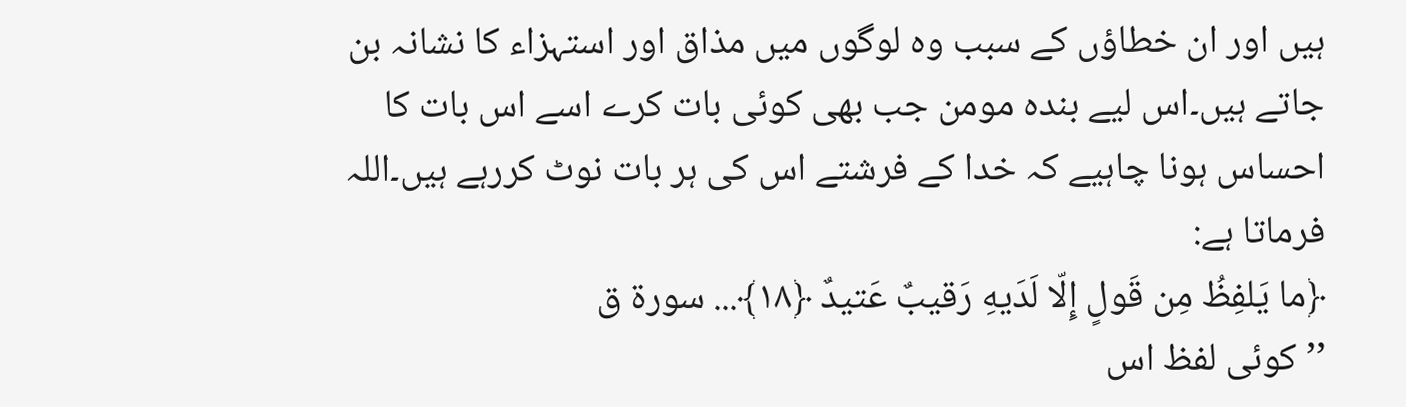ہیں اور ان خطاؤں کے سبب وہ لوگوں میں مذاق اور استہزاء کا نشانہ بن جاتے ہیں۔اس لیے بندہ مومن جب بھی کوئی بات کرے اسے اس بات کا احساس ہونا چاہیے کہ خدا کے فرشتے اس کی ہر بات نوٹ کررہے ہیں۔اللہ فرماتا ہے:
﴿ما يَلفِظُ مِن قَولٍ إِلّا لَدَيهِ رَقيبٌ عَتيدٌ ﴿١٨﴾... سورة ق
’’کوئی لفظ اس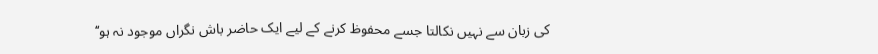کی زبان سے نہیں نکالتا جسے محفوظ کرنے کے لیے ایک حاضر باش نگراں موجود نہ ہو‘‘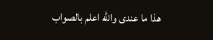ھذا ما عندی والله اعلم بالصواب